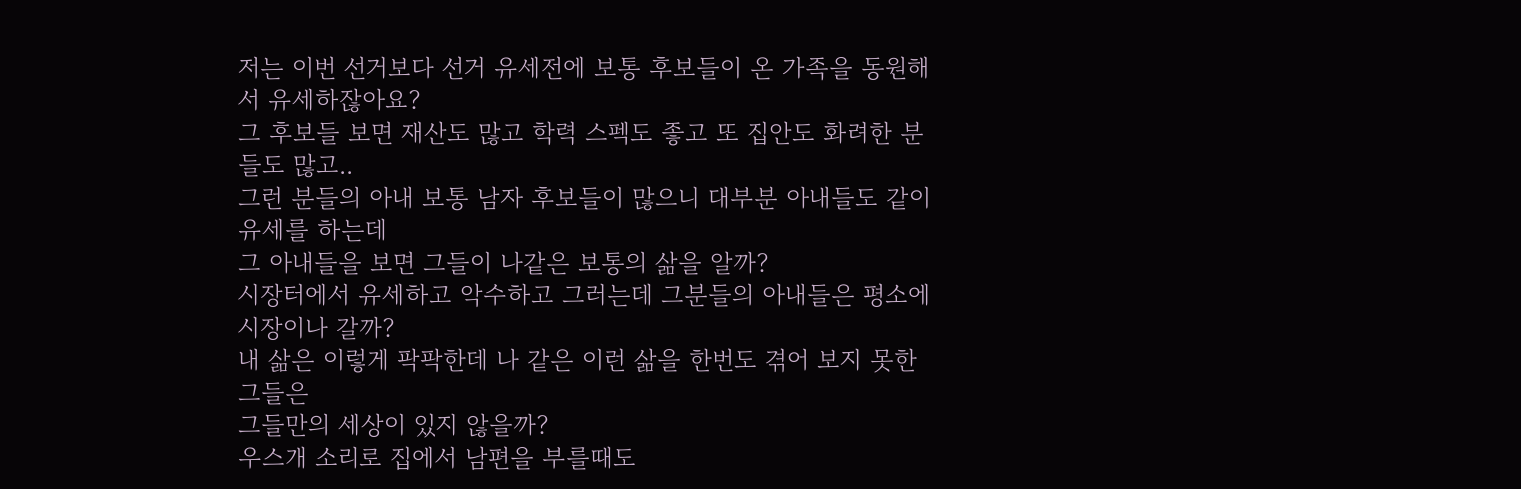저는 이번 선거보다 선거 유세전에 보통 후보들이 온 가족을 동원해서 유세하잖아요?
그 후보들 보면 재산도 많고 학력 스펙도 좋고 또 집안도 화려한 분들도 많고..
그런 분들의 아내 보통 남자 후보들이 많으니 대부분 아내들도 같이 유세를 하는데
그 아내들을 보면 그들이 나같은 보통의 삶을 알까?
시장터에서 유세하고 악수하고 그러는데 그분들의 아내들은 평소에 시장이나 갈까?
내 삶은 이렇게 팍팍한데 나 같은 이런 삶을 한번도 겪어 보지 못한 그들은
그들만의 세상이 있지 않을까?
우스개 소리로 집에서 남편을 부를때도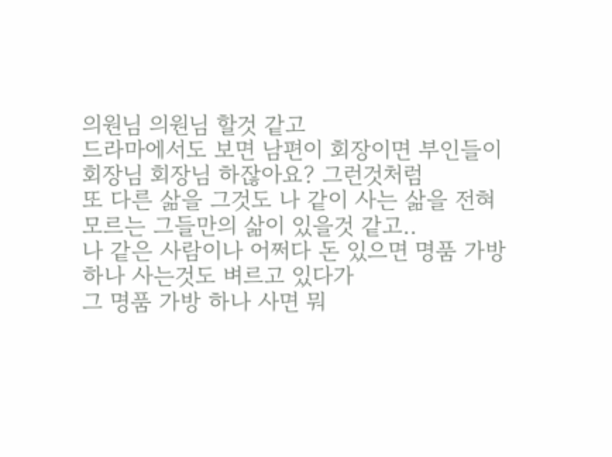의원님 의원님 할것 같고
드라마에서도 보면 남편이 회장이면 부인들이 회장님 회장님 하잖아요? 그런것처럼
또 다른 삶을 그것도 나 같이 사는 삶을 전혀 모르는 그들만의 삶이 있을것 같고..
나 같은 사람이나 어쩌다 돈 있으면 명품 가방 하나 사는것도 벼르고 있다가
그 명품 가방 하나 사면 뭐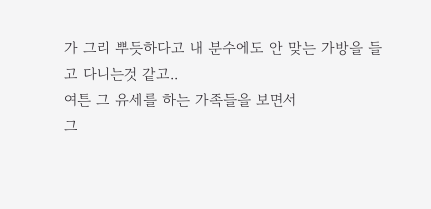가 그리 뿌듯하다고 내 분수에도 안 맞는 가방을 들고 다니는것 같고..
여튼 그 유세를 하는 가족들을 보면서
그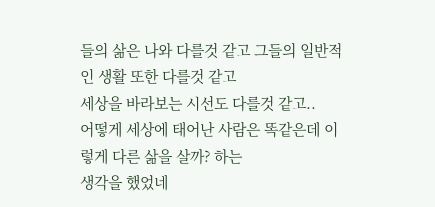들의 삶은 나와 다를것 같고 그들의 일반적인 생활 또한 다를것 같고
세상을 바라보는 시선도 다를것 같고..
어떻게 세상에 태어난 사람은 똑같은데 이렇게 다른 삶을 살까? 하는
생각을 했었네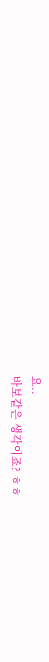요..
바보같은 생각이죠? ㅎㅎ